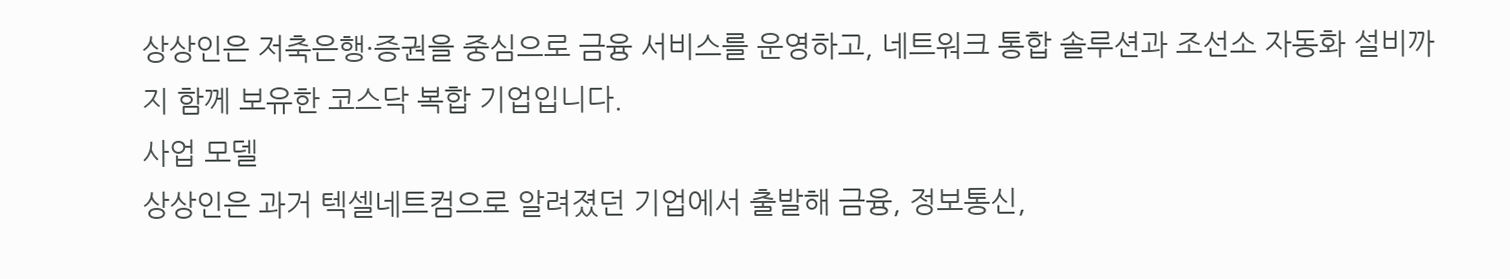상상인은 저축은행·증권을 중심으로 금융 서비스를 운영하고, 네트워크 통합 솔루션과 조선소 자동화 설비까지 함께 보유한 코스닥 복합 기업입니다.
사업 모델
상상인은 과거 텍셀네트컴으로 알려졌던 기업에서 출발해 금융, 정보통신,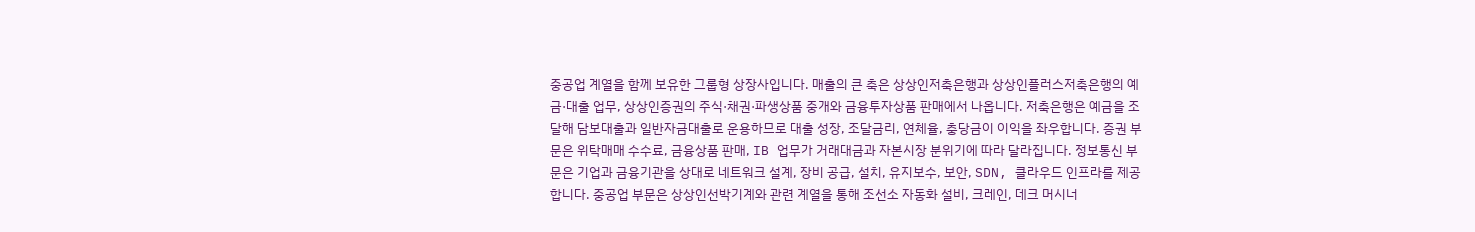중공업 계열을 함께 보유한 그룹형 상장사입니다. 매출의 큰 축은 상상인저축은행과 상상인플러스저축은행의 예금·대출 업무, 상상인증권의 주식·채권·파생상품 중개와 금융투자상품 판매에서 나옵니다. 저축은행은 예금을 조달해 담보대출과 일반자금대출로 운용하므로 대출 성장, 조달금리, 연체율, 충당금이 이익을 좌우합니다. 증권 부문은 위탁매매 수수료, 금융상품 판매, IB 업무가 거래대금과 자본시장 분위기에 따라 달라집니다. 정보통신 부문은 기업과 금융기관을 상대로 네트워크 설계, 장비 공급, 설치, 유지보수, 보안, SDN, 클라우드 인프라를 제공합니다. 중공업 부문은 상상인선박기계와 관련 계열을 통해 조선소 자동화 설비, 크레인, 데크 머시너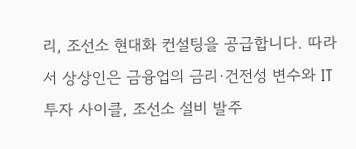리, 조선소 현대화 컨설팅을 공급합니다. 따라서 상상인은 금융업의 금리·건전성 변수와 IT 투자 사이클, 조선소 설비 발주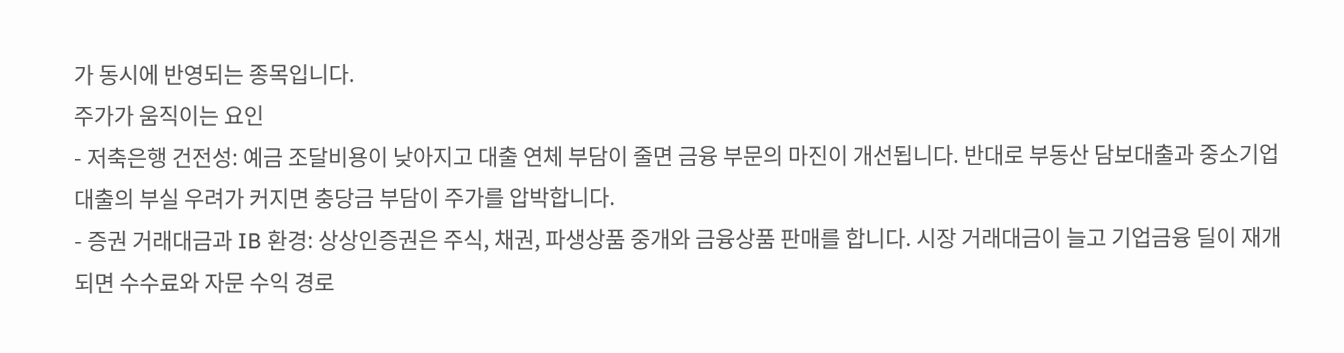가 동시에 반영되는 종목입니다.
주가가 움직이는 요인
- 저축은행 건전성: 예금 조달비용이 낮아지고 대출 연체 부담이 줄면 금융 부문의 마진이 개선됩니다. 반대로 부동산 담보대출과 중소기업 대출의 부실 우려가 커지면 충당금 부담이 주가를 압박합니다.
- 증권 거래대금과 IB 환경: 상상인증권은 주식, 채권, 파생상품 중개와 금융상품 판매를 합니다. 시장 거래대금이 늘고 기업금융 딜이 재개되면 수수료와 자문 수익 경로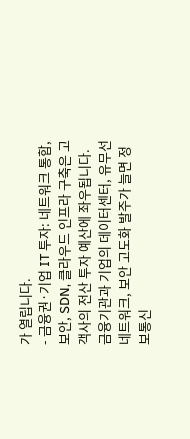가 열립니다.
- 금융권·기업 IT 투자: 네트워크 통합, 보안, SDN, 클라우드 인프라 구축은 고객사의 전산 투자 예산에 좌우됩니다. 금융기관과 기업의 데이터센터, 유무선 네트워크, 보안 고도화 발주가 늘면 정보통신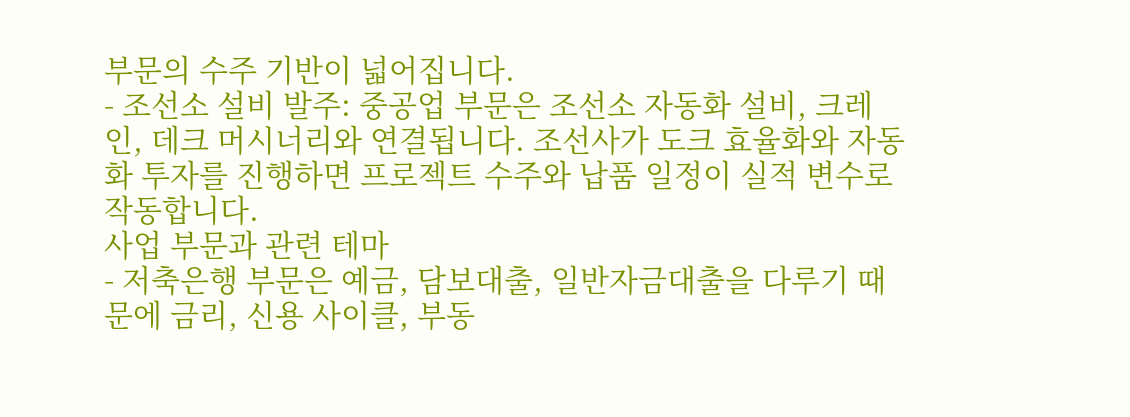부문의 수주 기반이 넓어집니다.
- 조선소 설비 발주: 중공업 부문은 조선소 자동화 설비, 크레인, 데크 머시너리와 연결됩니다. 조선사가 도크 효율화와 자동화 투자를 진행하면 프로젝트 수주와 납품 일정이 실적 변수로 작동합니다.
사업 부문과 관련 테마
- 저축은행 부문은 예금, 담보대출, 일반자금대출을 다루기 때문에 금리, 신용 사이클, 부동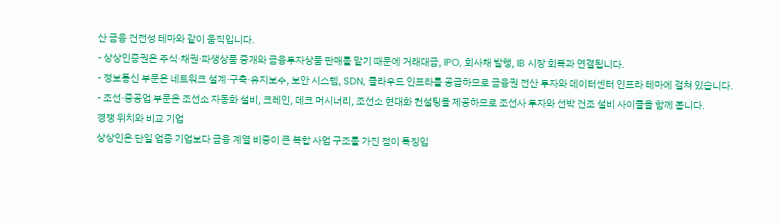산 금융 건전성 테마와 같이 움직입니다.
- 상상인증권은 주식·채권·파생상품 중개와 금융투자상품 판매를 맡기 때문에 거래대금, IPO, 회사채 발행, IB 시장 회복과 연결됩니다.
- 정보통신 부문은 네트워크 설계·구축·유지보수, 보안 시스템, SDN, 클라우드 인프라를 공급하므로 금융권 전산 투자와 데이터센터 인프라 테마에 걸쳐 있습니다.
- 조선·중공업 부문은 조선소 자동화 설비, 크레인, 데크 머시너리, 조선소 현대화 컨설팅을 제공하므로 조선사 투자와 선박 건조 설비 사이클을 함께 봅니다.
경쟁 위치와 비교 기업
상상인은 단일 업종 기업보다 금융 계열 비중이 큰 복합 사업 구조를 가진 점이 특징입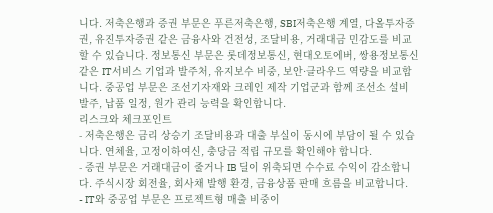니다. 저축은행과 증권 부문은 푸른저축은행, SBI저축은행 계열, 다올투자증권, 유진투자증권 같은 금융사와 건전성, 조달비용, 거래대금 민감도를 비교할 수 있습니다. 정보통신 부문은 롯데정보통신, 현대오토에버, 쌍용정보통신 같은 IT서비스 기업과 발주처, 유지보수 비중, 보안·클라우드 역량을 비교합니다. 중공업 부문은 조선기자재와 크레인 제작 기업군과 함께 조선소 설비 발주, 납품 일정, 원가 관리 능력을 확인합니다.
리스크와 체크포인트
- 저축은행은 금리 상승기 조달비용과 대출 부실이 동시에 부담이 될 수 있습니다. 연체율, 고정이하여신, 충당금 적립 규모를 확인해야 합니다.
- 증권 부문은 거래대금이 줄거나 IB 딜이 위축되면 수수료 수익이 감소합니다. 주식시장 회전율, 회사채 발행 환경, 금융상품 판매 흐름을 비교합니다.
- IT와 중공업 부문은 프로젝트형 매출 비중이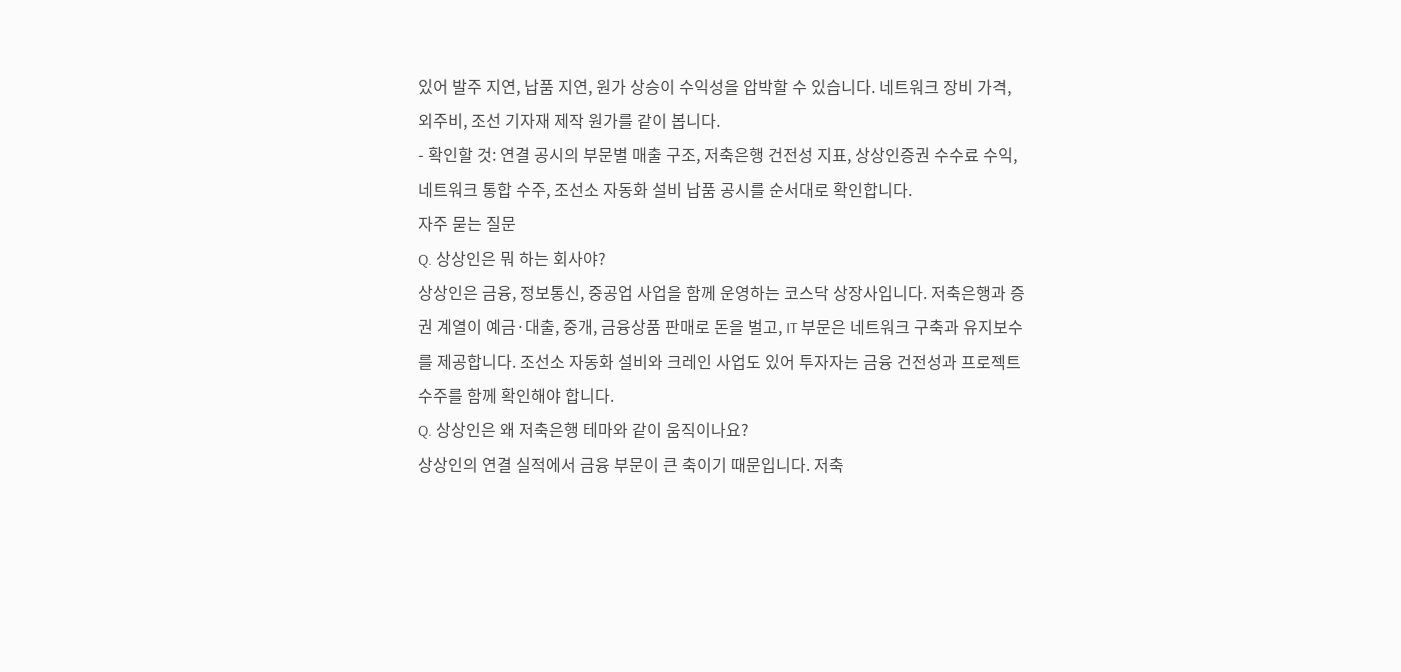있어 발주 지연, 납품 지연, 원가 상승이 수익성을 압박할 수 있습니다. 네트워크 장비 가격, 외주비, 조선 기자재 제작 원가를 같이 봅니다.
- 확인할 것: 연결 공시의 부문별 매출 구조, 저축은행 건전성 지표, 상상인증권 수수료 수익, 네트워크 통합 수주, 조선소 자동화 설비 납품 공시를 순서대로 확인합니다.
자주 묻는 질문
Q. 상상인은 뭐 하는 회사야?
상상인은 금융, 정보통신, 중공업 사업을 함께 운영하는 코스닥 상장사입니다. 저축은행과 증권 계열이 예금·대출, 중개, 금융상품 판매로 돈을 벌고, IT 부문은 네트워크 구축과 유지보수를 제공합니다. 조선소 자동화 설비와 크레인 사업도 있어 투자자는 금융 건전성과 프로젝트 수주를 함께 확인해야 합니다.
Q. 상상인은 왜 저축은행 테마와 같이 움직이나요?
상상인의 연결 실적에서 금융 부문이 큰 축이기 때문입니다. 저축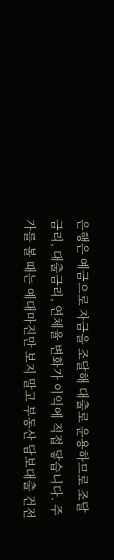은행은 예금으로 자금을 조달해 대출로 운용하므로 조달금리, 대출금리, 연체율 변화가 이익에 직접 닿습니다. 주가를 볼 때는 예대마진만 보지 말고 부동산 담보대출 건전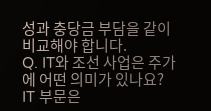성과 충당금 부담을 같이 비교해야 합니다.
Q. IT와 조선 사업은 주가에 어떤 의미가 있나요?
IT 부문은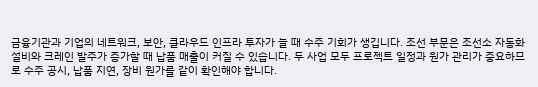금융기관과 기업의 네트워크, 보안, 클라우드 인프라 투자가 늘 때 수주 기회가 생깁니다. 조선 부문은 조선소 자동화 설비와 크레인 발주가 증가할 때 납품 매출이 커질 수 있습니다. 두 사업 모두 프로젝트 일정과 원가 관리가 중요하므로 수주 공시, 납품 지연, 장비 원가를 같이 확인해야 합니다.